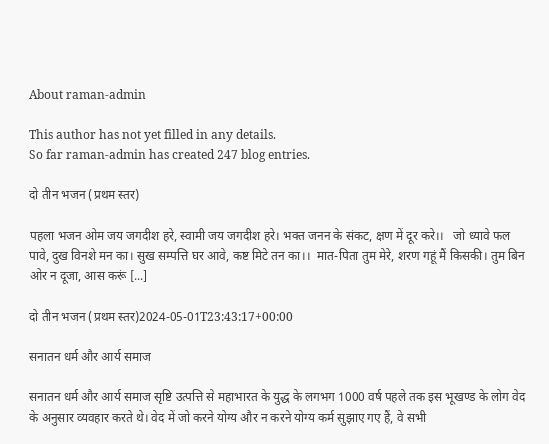About raman-admin

This author has not yet filled in any details.
So far raman-admin has created 247 blog entries.

दो तीन भजन (प्रथम स्तर)

पहला भजन ओम जय जगदीश हरे, स्वामी जय जगदीश हरे। भक्त जनन के संकट, क्षण में दूर करे।।   जो ध्यावे फल पावे, दुख विनशे मन का। सुख सम्पत्ति घर आवे, कष्ट मिटे तन का।।  मात-पिता तुम मेरे, शरण गहूं मैं किसकी। तुम बिन ओर न दूजा, आस करूं [...]

दो तीन भजन (प्रथम स्तर)2024-05-01T23:43:17+00:00

सनातन धर्म और आर्य समाज

सनातन धर्म और आर्य समाज सृष्टि उत्पत्ति से महाभारत के युद्ध के लगभग 1000 वर्ष पहले तक इस भूखण्ड के लोग वेद के अनुसार व्यवहार करते थे। वेद में जो करने योग्य और न करने योग्य कर्म सुझाए गए हैं, वे सभी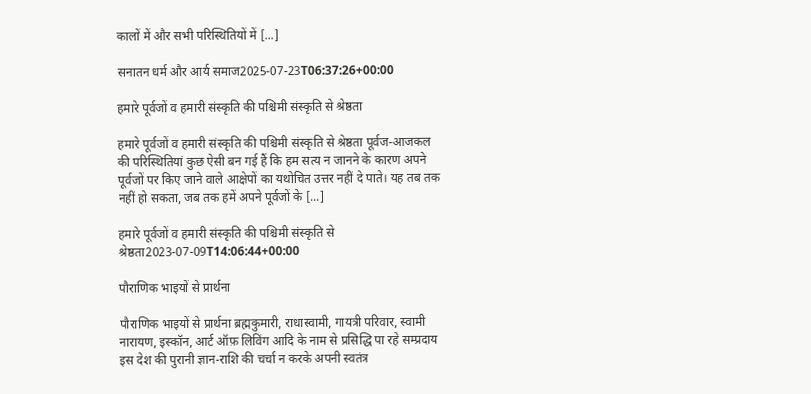कालों में और सभी परिस्थितियों में [...]

सनातन धर्म और आर्य समाज2025-07-23T06:37:26+00:00

हमारे पूर्वजों व हमारी संस्कृति की पश्चिमी संस्कृति से श्रेष्ठता

हमारे पूर्वजों व हमारी संस्कृति की पश्चिमी संस्कृति से श्रेष्ठता पूर्वज-आजकल की परिस्थितियां कुछ ऐसी बन गई हैं कि हम सत्य न जानने के कारण अपने पूर्वजों पर किए जाने वाले आक्षेपों का यथोचित उत्तर नहीं दे पाते। यह तब तक नहीं हो सकता, जब तक हमें अपने पूर्वजों के [...]

हमारे पूर्वजों व हमारी संस्कृति की पश्चिमी संस्कृति से श्रेष्ठता2023-07-09T14:06:44+00:00

पौराणिक भाइयों से प्रार्थना

पौराणिक भाइयों से प्रार्थना ब्रह्मकुमारी, राधास्वामी, गायत्री परिवार, स्वामी नारायण, इस्कॉन, आर्ट ऑफ़ लिविंग आदि के नाम से प्रसिद्धि पा रहे सम्प्रदाय इस देश की पुरानी ज्ञान-राशि की चर्चा न करके अपनी स्वतंत्र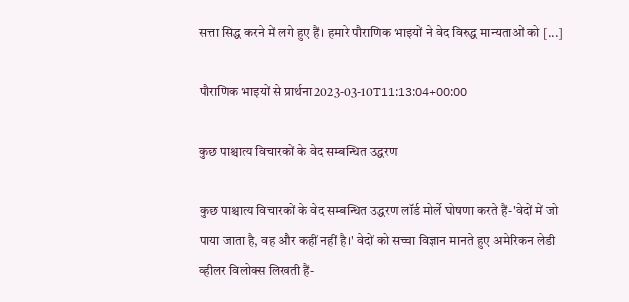सत्ता सिद्ध करने में लगे हुए हैं। हमारे पौराणिक भाइयों ने वेद विरुद्ध मान्यताओं को [...]

पौराणिक भाइयों से प्रार्थना2023-03-10T11:13:04+00:00

कुछ पाश्चात्य विचारकों के वेद सम्बन्धित उद्धरण

कुछ पाश्चात्य विचारकों के वेद सम्बन्धित उद्धरण लॉर्ड मोर्ले घोषणा करते हैं-'वेदों में जो पाया जाता है, वह और कहीं नहीं है।' वेदों को सच्चा विज्ञान मानते हुए अमेरिकन लेडी व्हीलर विलोक्स लिखती हैं-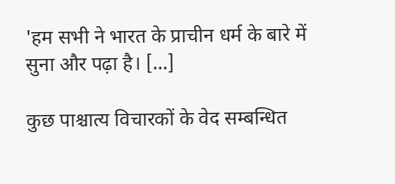'हम सभी ने भारत के प्राचीन धर्म के बारे में सुना और पढ़ा है। [...]

कुछ पाश्चात्य विचारकों के वेद सम्बन्धित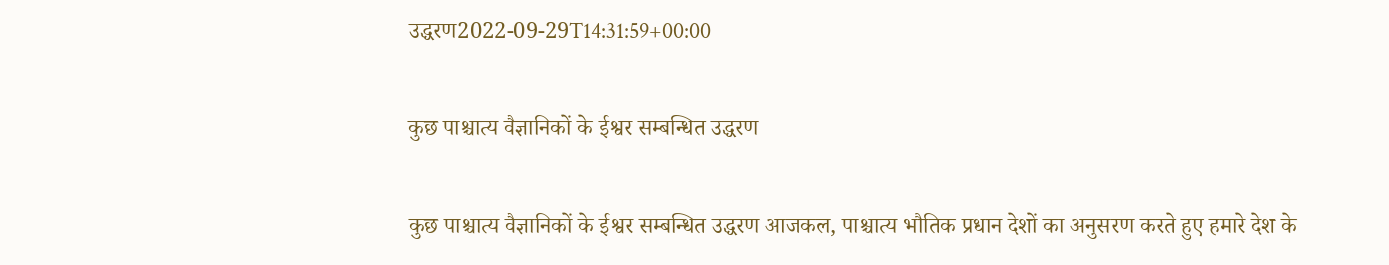उद्धरण2022-09-29T14:31:59+00:00

कुछ पाश्चात्य वैज्ञानिकों के ईश्वर सम्बन्धित उद्धरण

कुछ पाश्चात्य वैज्ञानिकों के ईश्वर सम्बन्धित उद्धरण आजकल, पाश्चात्य भौतिक प्रधान देशों का अनुसरण करते हुए हमारे देश के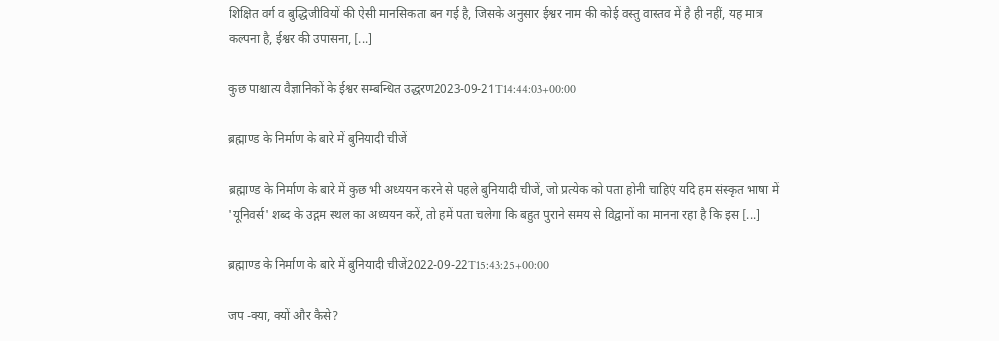शिक्षित वर्ग व बुद्धिजीवियों की ऐसी मानसिकता बन गई है, जिसके अनुसार ईश्वर नाम की कोई वस्तु वास्तव में है ही नहीं, यह मात्र कल्पना है, ईश्वर की उपासना, [...]

कुछ पाश्चात्य वैज्ञानिकों के ईश्वर सम्बन्धित उद्धरण2023-09-21T14:44:03+00:00

ब्रह्माण्ड के निर्माण के बारे में बुनियादी चीजें

ब्रह्माण्ड के निर्माण के बारे में कुछ भी अध्ययन करने से पहले बुनियादी चीजें, जो प्रत्येक को पता होनी चाहिएं यदि हम संस्कृत भाषा में 'यूनिवर्स' शब्द के उद्गम स्थल का अध्ययन करें, तो हमें पता चलेगा कि बहुत पुराने समय से विद्वानों का मानना रहा है कि इस [...]

ब्रह्माण्ड के निर्माण के बारे में बुनियादी चीजें2022-09-22T15:43:25+00:00

जप -क्या, क्यों और कैसे?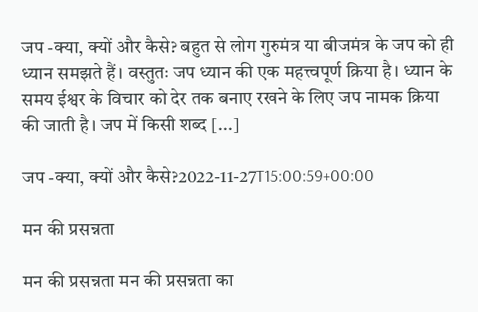जप -क्या, क्यों और कैसे? बहुत से लोग गुरुमंत्र या बीजमंत्र के जप को ही ध्यान समझते हैं। वस्तुतः जप ध्यान की एक महत्त्वपूर्ण क्रिया है। ध्यान के समय ईश्वर के विचार को देर तक बनाए रखने के लिए जप नामक क्रिया की जाती है। जप में किसी शब्द [...]

जप -क्या, क्यों और कैसे?2022-11-27T15:00:59+00:00

मन की प्रसन्नता

मन की प्रसन्नता मन की प्रसन्नता का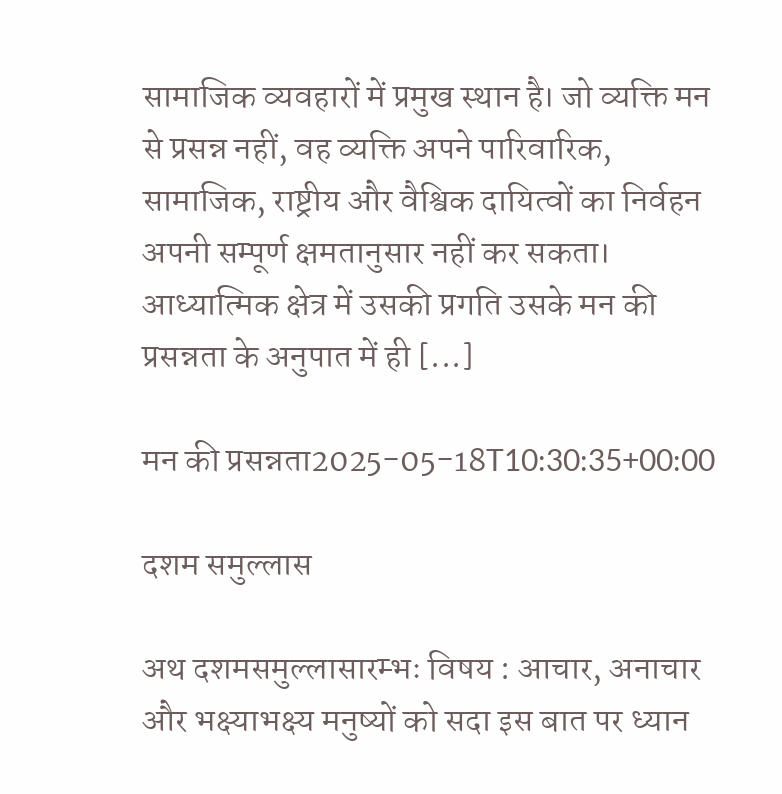सामाजिक व्यवहारों में प्रमुख स्थान है। जो व्यक्ति मन से प्रसन्न नहीं, वह व्यक्ति अपने पारिवारिक, सामाजिक, राष्ट्रीय और वैश्विक दायित्वों का निर्वहन अपनी सम्पूर्ण क्षमतानुसार नहीं कर सकता। आध्यात्मिक क्षेत्र में उसकी प्रगति उसके मन की प्रसन्नता के अनुपात में ही [...]

मन की प्रसन्नता2025-05-18T10:30:35+00:00

दशम समुल्लास

अथ दशमसमुल्लासारम्भः विषय : आचार, अनाचार और भक्ष्याभक्ष्य मनुष्यों को सदा इस बात पर ध्यान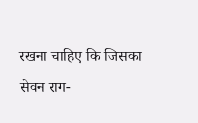रखना चाहिए कि जिसका सेवन राग-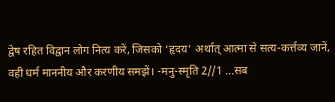द्वेष रहित विद्वान लोग नित्य करें, जिसको ‘हृदय’ अर्थात् आत्मा से सत्य-कर्त्तव्य जानें, वही धर्म माननीय और करणीय समझें। -मनु-स्मृति 2//1 …सब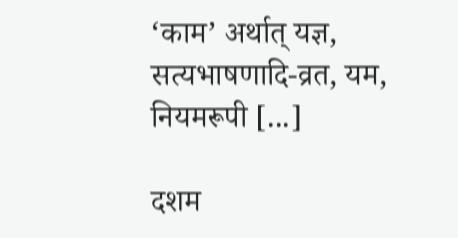‘काम’ अर्थात् यज्ञ, सत्यभाषणादि-व्रत, यम, नियमरूपी [...]

दशम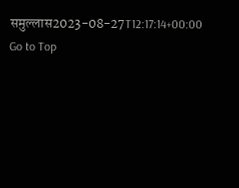समुल्लास2023-08-27T12:17:14+00:00
Go to Top